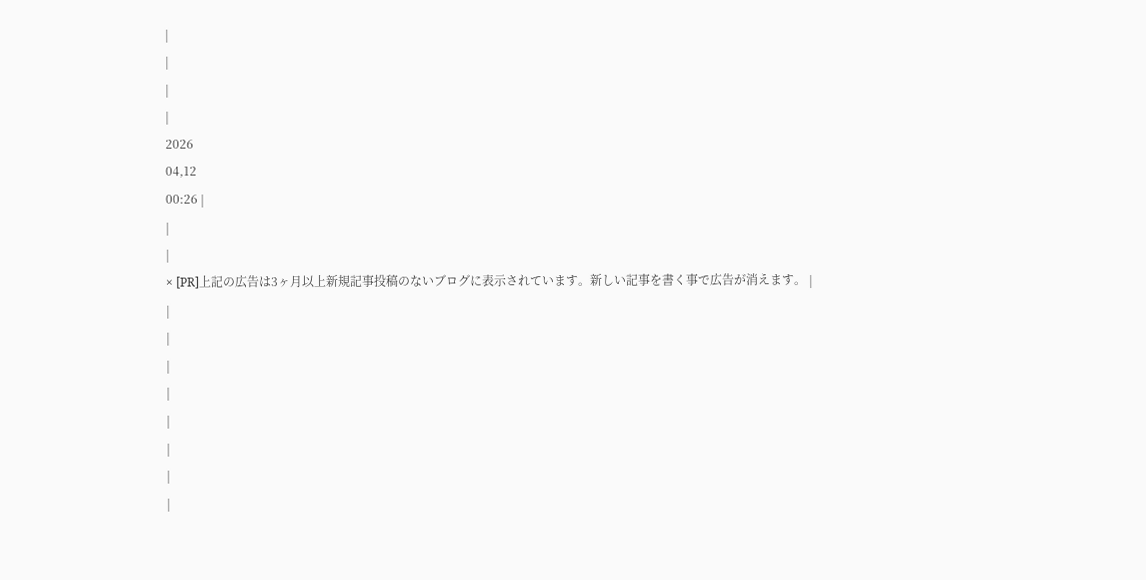|
|
|
|
2026
04,12
00:26 |
|
|
× [PR]上記の広告は3ヶ月以上新規記事投稿のないブログに表示されています。新しい記事を書く事で広告が消えます。 |
|
|
|
|
|
|
|
|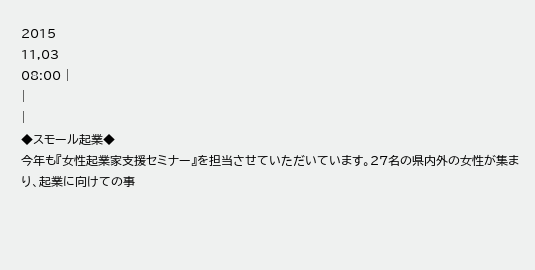2015
11,03
08:00 |
|
|
◆スモール起業◆
今年も『女性起業家支援セミナー』を担当させていただいています。27名の県内外の女性が集まり、起業に向けての事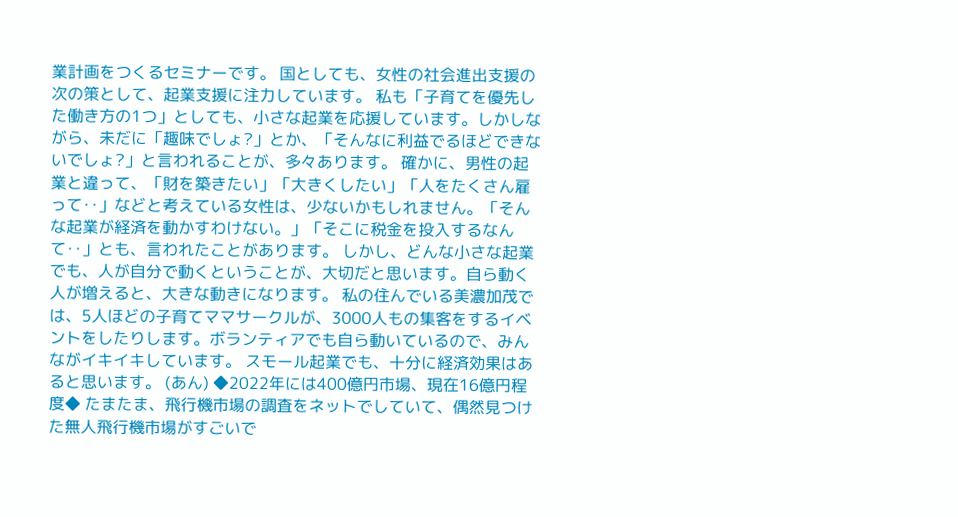業計画をつくるセミナーです。 国としても、女性の社会進出支援の次の策として、起業支援に注力しています。 私も「子育てを優先した働き方の1つ」としても、小さな起業を応援しています。しかしながら、未だに「趣味でしょ?」とか、「そんなに利益でるほどできないでしょ?」と言われることが、多々あります。 確かに、男性の起業と違って、「財を築きたい」「大きくしたい」「人をたくさん雇って‥」などと考えている女性は、少ないかもしれません。「そんな起業が経済を動かすわけない。」「そこに税金を投入するなんて‥」とも、言われたことがあります。 しかし、どんな小さな起業でも、人が自分で動くということが、大切だと思います。自ら動く人が増えると、大きな動きになります。 私の住んでいる美濃加茂では、5人ほどの子育てママサークルが、3000人もの集客をするイベントをしたりします。ボランティアでも自ら動いているので、みんながイキイキしています。 スモール起業でも、十分に経済効果はあると思います。 (あん) ◆2022年には400億円市場、現在16億円程度◆ たまたま、飛行機市場の調査をネットでしていて、偶然見つけた無人飛行機市場がすごいで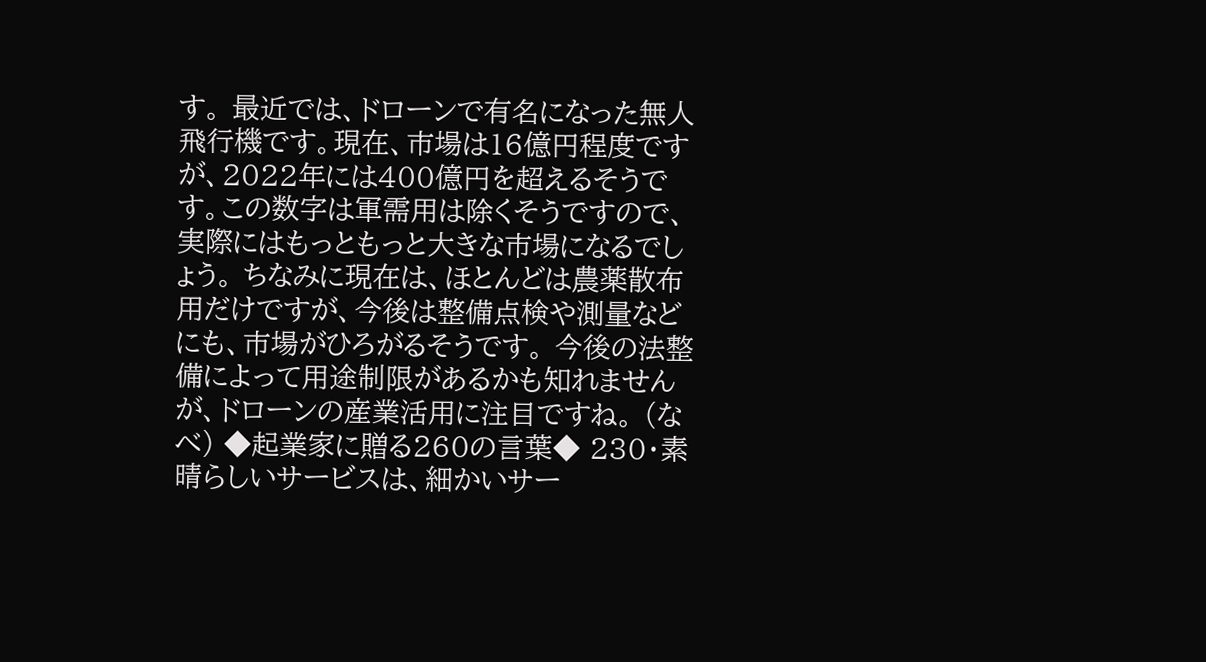す。 最近では、ドローンで有名になった無人飛行機です。現在、市場は16億円程度ですが、2022年には400億円を超えるそうです。この数字は軍需用は除くそうですので、実際にはもっともっと大きな市場になるでしょう。 ちなみに現在は、ほとんどは農薬散布用だけですが、今後は整備点検や測量などにも、市場がひろがるそうです。 今後の法整備によって用途制限があるかも知れませんが、ドローンの産業活用に注目ですね。 (なべ) ◆起業家に贈る260の言葉◆ 230・素晴らしいサービスは、細かいサー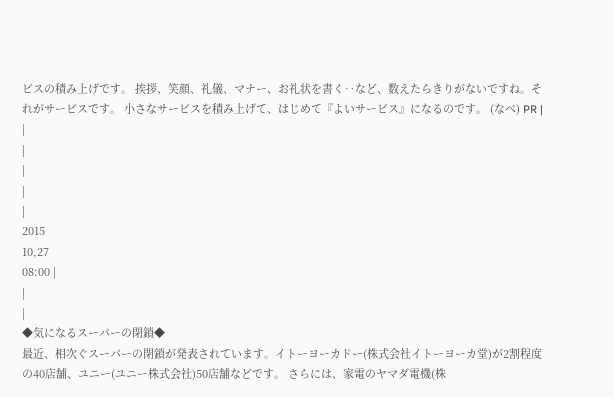ビスの積み上げです。 挨拶、笑顔、礼儀、マナー、お礼状を書く‥など、数えたらきりがないですね。それがサービスです。 小さなサービスを積み上げて、はじめて『よいサービス』になるのです。 (なべ) PR |
|
|
|
|
|
2015
10,27
08:00 |
|
|
◆気になるスーパーの閉鎖◆
最近、相次ぐスーパーの閉鎖が発表されています。イトーヨーカドー(株式会社イトーヨーカ堂)が2割程度の40店舗、ユニー(ユニー株式会社)50店舗などです。 さらには、家電のヤマダ電機(株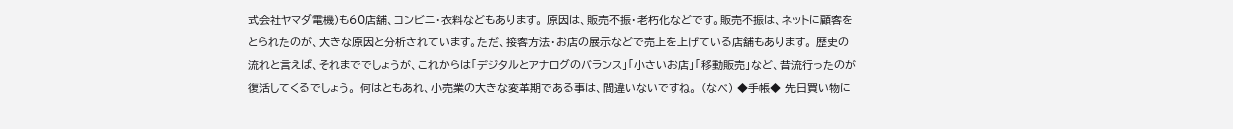式会社ヤマダ電機)も60店舗、コンビニ・衣料などもあります。 原因は、販売不振・老朽化などです。販売不振は、ネットに顧客をとられたのが、大きな原因と分析されています。ただ、接客方法・お店の展示などで売上を上げている店舗もあります。 歴史の流れと言えば、それまででしょうが、これからは「デジタルとアナログのバランス」「小さいお店」「移動販売」など、昔流行ったのが復活してくるでしょう。 何はともあれ、小売業の大きな変革期である事は、間違いないですね。 (なべ) ◆手帳◆ 先日買い物に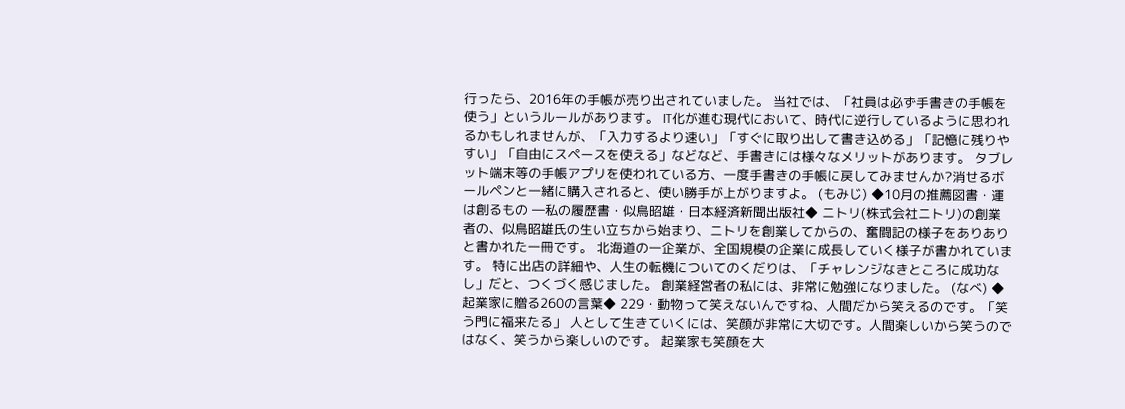行ったら、2016年の手帳が売り出されていました。 当社では、「社員は必ず手書きの手帳を使う」というルールがあります。 IT化が進む現代において、時代に逆行しているように思われるかもしれませんが、「入力するより速い」「すぐに取り出して書き込める」「記憶に残りやすい」「自由にスペースを使える」などなど、手書きには様々なメリットがあります。 タブレット端末等の手帳アプリを使われている方、一度手書きの手帳に戻してみませんか?消せるボールペンと一緒に購入されると、使い勝手が上がりますよ。 (もみじ) ◆10月の推薦図書・運は創るもの ―私の履歴書・似鳥昭雄・日本経済新聞出版社◆ ニトリ(株式会社ニトリ)の創業者の、似鳥昭雄氏の生い立ちから始まり、ニトリを創業してからの、奮闘記の様子をありありと書かれた一冊です。 北海道の一企業が、全国規模の企業に成長していく様子が書かれています。 特に出店の詳細や、人生の転機についてのくだりは、「チャレンジなきところに成功なし」だと、つくづく感じました。 創業経営者の私には、非常に勉強になりました。 (なべ) ◆起業家に贈る260の言葉◆ 229・動物って笑えないんですね、人間だから笑えるのです。「笑う門に福来たる」 人として生きていくには、笑顔が非常に大切です。人間楽しいから笑うのではなく、笑うから楽しいのです。 起業家も笑顔を大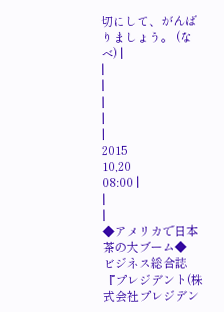切にして、がんばりましょう。 (なべ) |
|
|
|
|
|
2015
10,20
08:00 |
|
|
◆アメリカで日本茶の大ブーム◆
ビジネス総合誌『プレジデント(株式会社プレジデン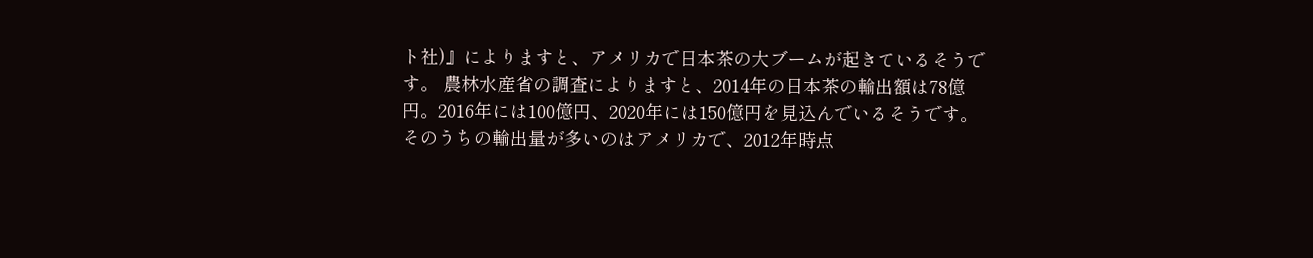ト社)』によりますと、アメリカで日本茶の大ブームが起きているそうです。 農林水産省の調査によりますと、2014年の日本茶の輸出額は78億円。2016年には100億円、2020年には150億円を見込んでいるそうです。そのうちの輸出量が多いのはアメリカで、2012年時点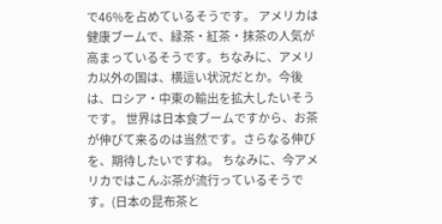で46%を占めているそうです。 アメリカは健康ブームで、緑茶・紅茶・抹茶の人気が高まっているそうです。ちなみに、アメリカ以外の国は、横這い状況だとか。今後は、ロシア・中東の輸出を拡大したいそうです。 世界は日本食ブームですから、お茶が伸びて来るのは当然です。さらなる伸びを、期待したいですね。 ちなみに、今アメリカではこんぶ茶が流行っているそうです。(日本の昆布茶と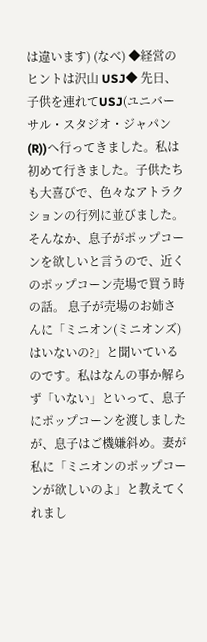は違います) (なべ) ◆経営のヒントは沢山 USJ◆ 先日、子供を連れてUSJ(ユニバーサル・スタジオ・ジャパン(R))へ行ってきました。私は初めて行きました。子供たちも大喜びで、色々なアトラクションの行列に並びました。 そんなか、息子がポップコーンを欲しいと言うので、近くのポップコーン売場で買う時の話。 息子が売場のお姉さんに「ミニオン(ミニオンズ)はいないの?」と聞いているのです。私はなんの事か解らず「いない」といって、息子にポップコーンを渡しましたが、息子はご機嫌斜め。妻が私に「ミニオンのポップコーンが欲しいのよ」と教えてくれまし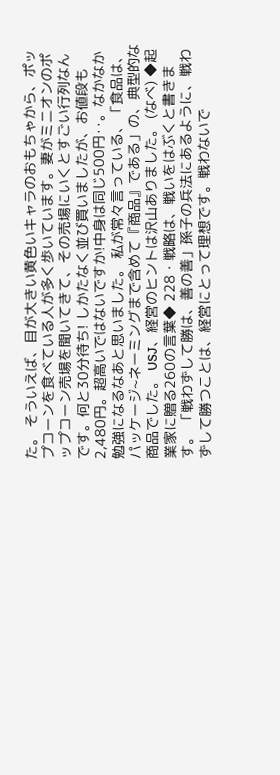た。 そういえば、目が大きい黄色いキャラのおもちゃから、ポップコーンを食べている人が多く歩いています。妻がミニオンのポップコーン売場を聞いてきて、その売場にいくとすごい行列なんです。何と30分待ち! しかたなく並び買いましたが、お値段も2,480円。超高いではないですか!中身は同じ500円‥。なかなか勉強になるなあと思いました。 私が常々言っている、「食品は、パッケージ~ネーミングまで含めて『商品』である」の、典型的な商品でした。 USJ、経営のヒントは沢山ありました。 (なべ) ◆起業家に贈る260の言葉◆ 228・戦略は、戦いをはぶくと書きます。 「戦わずして勝は、善の善」孫子の兵法にあるように、戦わずして勝つことは、経営にとって理想です。戦わないで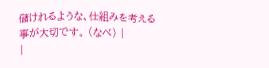儲けれるような、仕組みを考える事が大切です。 (なべ) |
|